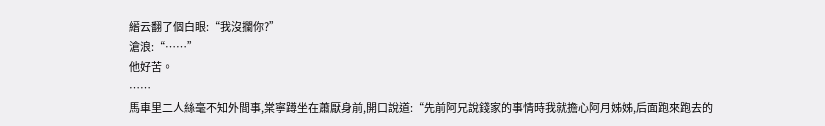縉云翻了個白眼:“我沒攔你?”
滄浪:“……”
他好苦。
……
馬車里二人絲毫不知外間事,棠寧蹲坐在蕭厭身前,開口說道:“先前阿兄說錢家的事情時我就擔心阿月姊姊,后面跑來跑去的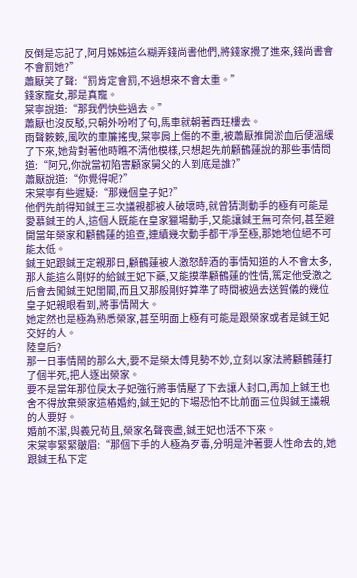反倒是忘記了,阿月姊姊這么糊弄錢尚書他們,將錢家攪了進來,錢尚書會不會罰她?”
蕭厭笑了聲:“罰肯定會罰,不過想來不會太重。”
錢家寵女,那是真寵。
棠寧說道:“那我們快些過去。”
蕭厭也沒反駁,只朝外吩咐了句,馬車就朝著西玨樓去。
雨聲簌簌,風吹的車簾搖曳,棠寧肩上傷的不重,被蕭厭推開淤血后便溫緩了下來,她背對著他時瞧不清他模樣,只想起先前顧鶴蓮說的那些事情問道:“阿兄,你說當初陷害顧家舅父的人到底是誰?”
蕭厭說道:“你覺得呢?”
宋棠寧有些遲疑:“那幾個皇子妃?”
他們先前得知鋮王三次議親都被人破壞時,就曾猜測動手的極有可能是愛慕鋮王的人,這個人既能在皇家獵場動手,又能讓鋮王無可奈何,甚至避開當年榮家和顧鶴蓮的追查,連續幾次動手都干凈至極,那她地位絕不可能太低。
鋮王妃跟鋮王定親那日,顧鶴蓮被人激怒醉酒的事情知道的人不會太多,那人能這么剛好的給鋮王妃下藥,又能摸準顧鶴蓮的性情,篤定他受激之后會去闖鋮王妃閨閣,而且又那般剛好算準了時間被過去送賀儀的幾位皇子妃親眼看到,將事情鬧大。
她定然也是極為熟悉榮家,甚至明面上極有可能是跟榮家或者是鋮王妃交好的人。
陸皇后?
那一日事情鬧的那么大,要不是榮太傅見勢不妙,立刻以家法將顧鶴蓮打了個半死,把人逐出榮家。
要不是當年那位戾太子妃強行將事情壓了下去讓人封口,再加上鋮王也舍不得放棄榮家這樁婚約,鋮王妃的下場恐怕不比前面三位與鋮王議親的人要好。
婚前不潔,與義兄茍且,榮家名聲喪盡,鋮王妃也活不下來。
宋棠寧緊緊皺眉:“那個下手的人極為歹毒,分明是沖著要人性命去的,她跟鋮王私下定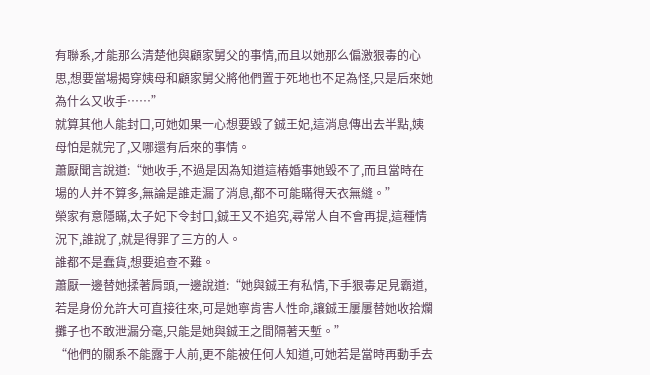有聯系,才能那么清楚他與顧家舅父的事情,而且以她那么偏激狠毒的心思,想要當場揭穿姨母和顧家舅父將他們置于死地也不足為怪,只是后來她為什么又收手……”
就算其他人能封口,可她如果一心想要毀了鋮王妃,這消息傳出去半點,姨母怕是就完了,又哪還有后來的事情。
蕭厭聞言說道:“她收手,不過是因為知道這樁婚事她毀不了,而且當時在場的人并不算多,無論是誰走漏了消息,都不可能瞞得天衣無縫。”
榮家有意隱瞞,太子妃下令封口,鋮王又不追究,尋常人自不會再提,這種情況下,誰說了,就是得罪了三方的人。
誰都不是蠢貨,想要追查不難。
蕭厭一邊替她揉著肩頭,一邊說道:“她與鋮王有私情,下手狠毒足見霸道,若是身份允許大可直接往來,可是她寧肯害人性命,讓鋮王屢屢替她收拾爛攤子也不敢泄漏分毫,只能是她與鋮王之間隔著天塹。”
“他們的關系不能露于人前,更不能被任何人知道,可她若是當時再動手去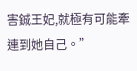害鋮王妃,就極有可能牽連到她自己。”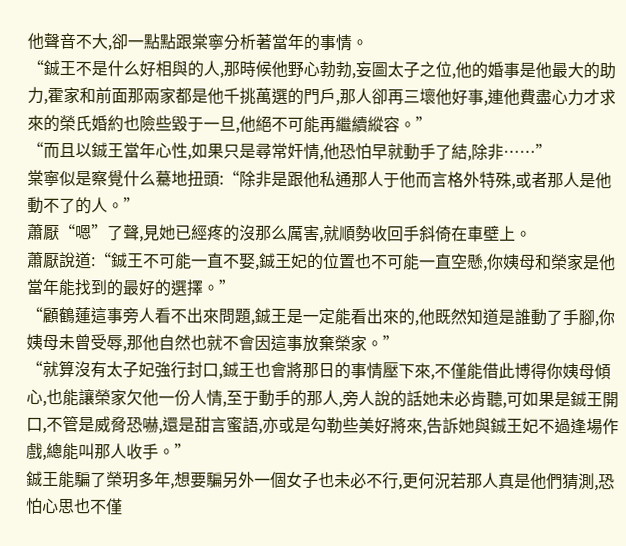他聲音不大,卻一點點跟棠寧分析著當年的事情。
“鋮王不是什么好相與的人,那時候他野心勃勃,妄圖太子之位,他的婚事是他最大的助力,霍家和前面那兩家都是他千挑萬選的門戶,那人卻再三壞他好事,連他費盡心力才求來的榮氏婚約也險些毀于一旦,他絕不可能再繼續縱容。”
“而且以鋮王當年心性,如果只是尋常奸情,他恐怕早就動手了結,除非……”
棠寧似是察覺什么驀地扭頭:“除非是跟他私通那人于他而言格外特殊,或者那人是他動不了的人。”
蕭厭“嗯”了聲,見她已經疼的沒那么厲害,就順勢收回手斜倚在車壁上。
蕭厭說道:“鋮王不可能一直不娶,鋮王妃的位置也不可能一直空懸,你姨母和榮家是他當年能找到的最好的選擇。”
“顧鶴蓮這事旁人看不出來問題,鋮王是一定能看出來的,他既然知道是誰動了手腳,你姨母未曾受辱,那他自然也就不會因這事放棄榮家。”
“就算沒有太子妃強行封口,鋮王也會將那日的事情壓下來,不僅能借此博得你姨母傾心,也能讓榮家欠他一份人情,至于動手的那人,旁人說的話她未必肯聽,可如果是鋮王開口,不管是威脅恐嚇,還是甜言蜜語,亦或是勾勒些美好將來,告訴她與鋮王妃不過逢場作戲,總能叫那人收手。”
鋮王能騙了榮玥多年,想要騙另外一個女子也未必不行,更何況若那人真是他們猜測,恐怕心思也不僅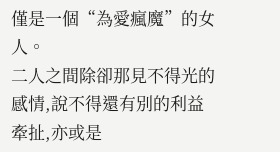僅是一個“為愛瘋魔”的女人。
二人之間除卻那見不得光的感情,說不得還有別的利益牽扯,亦或是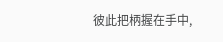彼此把柄握在手中,